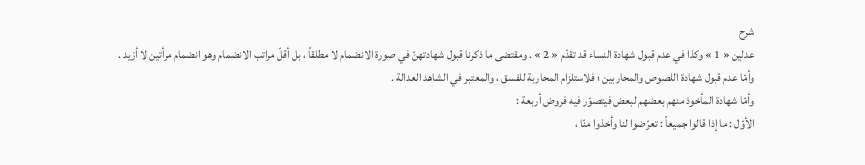شرح
عدلين « 1 » وكذا في عدم قبول شهادة النساء قد تقدّم « 2 » . ومقتضى ما ذكرنا قبول شهادتهنّ في صورة الانضمام لا مطلقاً ، بل أقلّ مراتب الانضمام وهو انضمام مرأتين لا أزيد .
وأمّا عدم قبول شهادة اللصوص والمحاربين ؛ فلاستلزام المحاربة للفسق ، والمعتبر في الشاهد العدالة .
وأمّا شهادة المأخوذ منهم بعضهم لبعض فيتصوّر فيه فروض أربعة :
الأوّل : ما إذا قالوا جميعاً : تعرّضوا لنا وأخذوا منّا ،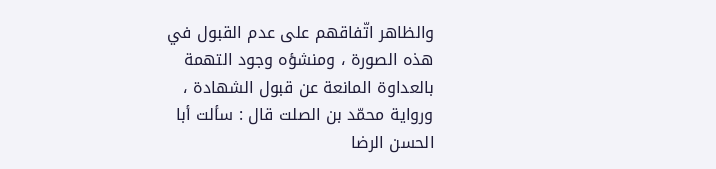والظاهر اتّفاقهم على عدم القبول في هذه الصورة ، ومنشؤه وجود التهمة بالعداوة المانعة عن قبول الشهادة ، ورواية محمّد بن الصلت قال : سألت أبا الحسن الرضا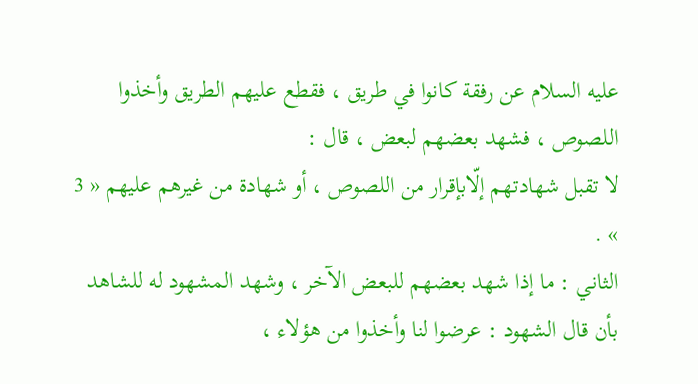عليه السلام عن رفقة كانوا في طريق ، فقطع عليهم الطريق وأخذوا اللصوص ، فشهد بعضهم لبعض ، قال :
لا تقبل شهادتهم إلّابإقرار من اللصوص ، أو شهادة من غيرهم عليهم « 3 » .
الثاني : ما إذا شهد بعضهم للبعض الآخر ، وشهد المشهود له للشاهد بأن قال الشهود : عرضوا لنا وأخذوا من هؤلاء ،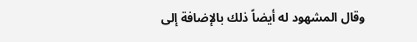وقال المشهود له أيضاً ذلك بالإضافة إلى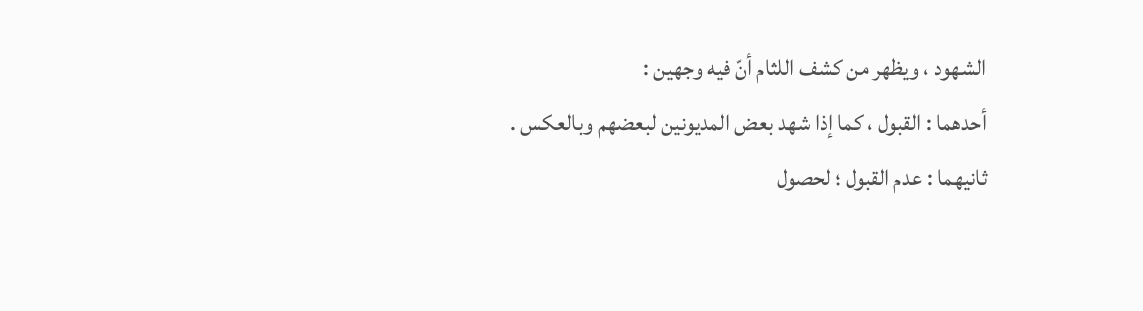الشهود ، ويظهر من كشف اللثام أنّ فيه وجهين :
أحدهما : القبول ، كما إذا شهد بعض المديونين لبعضهم وبالعكس .
ثانيهما : عدم القبول ؛ لحصول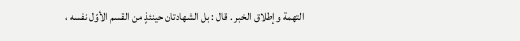التهمة وإطلاق الخبر . قال : بل الشهادتان حينئذٍ من القسم الأوّل نفسه ،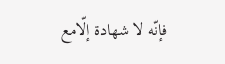فإنّه لا شهادة إلّامع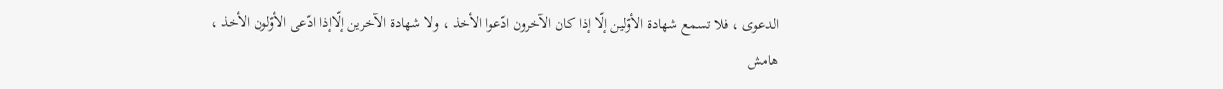الدعوى ، فلا تسمع شهادة الأوّلين إلّا إذا كان الآخرون ادّعوا الأخذ ، ولا شهادة الآخرين إلّاإذا ادّعى الأوّلون الأخذ ،
هامش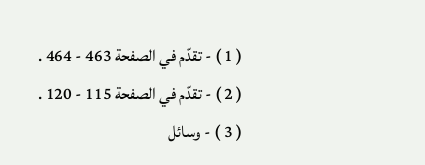( 1 ) - تقدّم في الصفحة 463 - 464 .
( 2 ) - تقدّم في الصفحة 115 - 120 .
( 3 ) - وسائل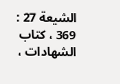الشيعة 27 : 369 ، كتاب الشهادات ،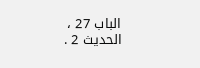الباب 27 ، الحديث 2 .